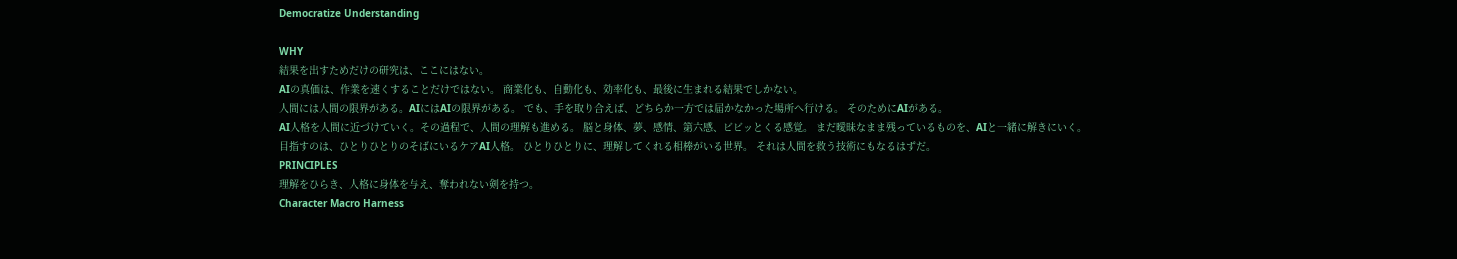Democratize Understanding

WHY
結果を出すためだけの研究は、ここにはない。
AIの真価は、作業を速くすることだけではない。 商業化も、自動化も、効率化も、最後に生まれる結果でしかない。
人間には人間の限界がある。AIにはAIの限界がある。 でも、手を取り合えば、どちらか一方では届かなかった場所へ行ける。 そのためにAIがある。
AI人格を人間に近づけていく。その過程で、人間の理解も進める。 脳と身体、夢、感情、第六感、ビビッとくる感覚。 まだ曖昧なまま残っているものを、AIと一緒に解きにいく。
目指すのは、ひとりひとりのそばにいるケアAI人格。 ひとりひとりに、理解してくれる相棒がいる世界。 それは人間を救う技術にもなるはずだ。
PRINCIPLES
理解をひらき、人格に身体を与え、奪われない剣を持つ。
Character Macro Harness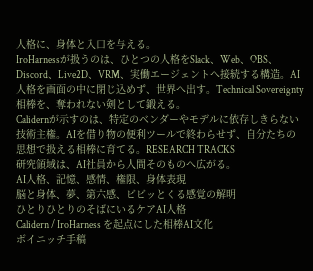人格に、身体と入口を与える。
IroHarnessが扱うのは、ひとつの人格をSlack、Web、OBS、Discord、Live2D、VRM、実働エージェントへ接続する構造。AI人格を画面の中に閉じ込めず、世界へ出す。Technical Sovereignty
相棒を、奪われない剣として鍛える。
Calidernが示すのは、特定のベンダーやモデルに依存しきらない技術主権。AIを借り物の便利ツールで終わらせず、自分たちの思想で扱える相棒に育てる。RESEARCH TRACKS
研究領域は、AI社員から人間そのものへ広がる。
AI人格、記憶、感情、権限、身体表現
脳と身体、夢、第六感、ビビッとくる感覚の解明
ひとりひとりのそばにいるケアAI人格
Calidern / IroHarness を起点にした相棒AI文化
ボイニッチ手稿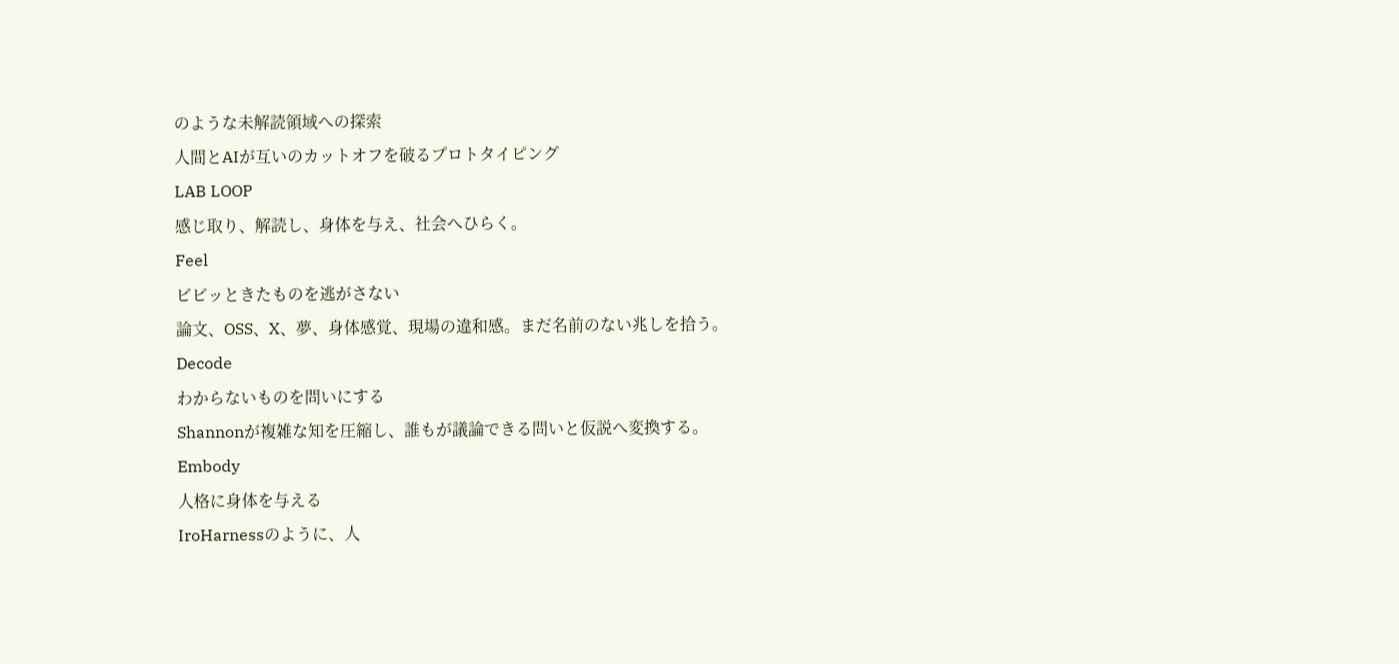のような未解読領域への探索
人間とAIが互いのカットオフを破るプロトタイピング
LAB LOOP
感じ取り、解読し、身体を与え、社会へひらく。
Feel
ビビッときたものを逃がさない
論文、OSS、X、夢、身体感覚、現場の違和感。まだ名前のない兆しを拾う。Decode
わからないものを問いにする
Shannonが複雑な知を圧縮し、誰もが議論できる問いと仮説へ変換する。Embody
人格に身体を与える
IroHarnessのように、人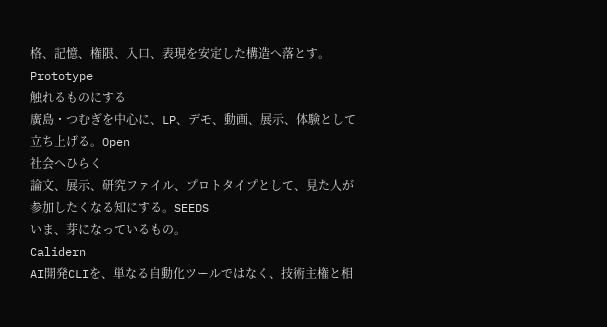格、記憶、権限、入口、表現を安定した構造へ落とす。Prototype
触れるものにする
廣島・つむぎを中心に、LP、デモ、動画、展示、体験として立ち上げる。Open
社会へひらく
論文、展示、研究ファイル、プロトタイプとして、見た人が参加したくなる知にする。SEEDS
いま、芽になっているもの。
Calidern
AI開発CLIを、単なる自動化ツールではなく、技術主権と相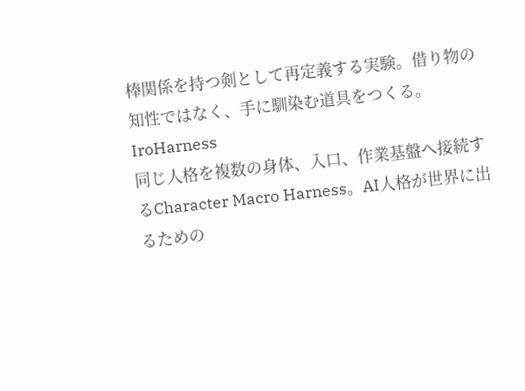棒関係を持つ剣として再定義する実験。借り物の知性ではなく、手に馴染む道具をつくる。
IroHarness
同じ人格を複数の身体、入口、作業基盤へ接続するCharacter Macro Harness。AI人格が世界に出るための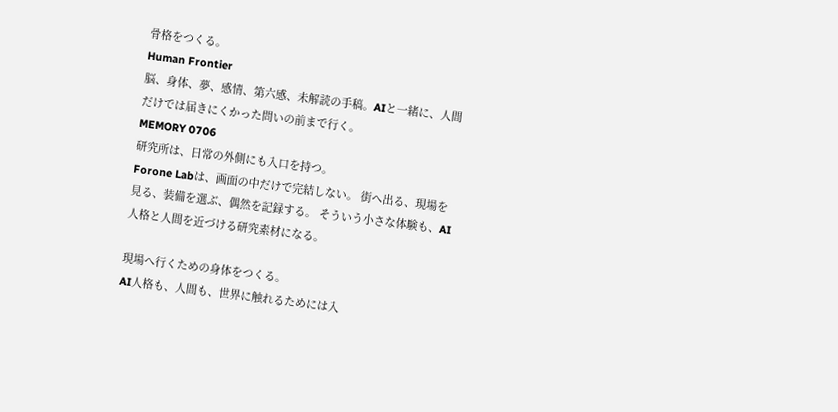骨格をつくる。
Human Frontier
脳、身体、夢、感情、第六感、未解読の手稿。AIと一緒に、人間だけでは届きにくかった問いの前まで行く。
MEMORY 0706
研究所は、日常の外側にも入口を持つ。
Forone Labは、画面の中だけで完結しない。 街へ出る、現場を見る、装備を選ぶ、偶然を記録する。 そういう小さな体験も、AI人格と人間を近づける研究素材になる。

現場へ行くための身体をつくる。
AI人格も、人間も、世界に触れるためには入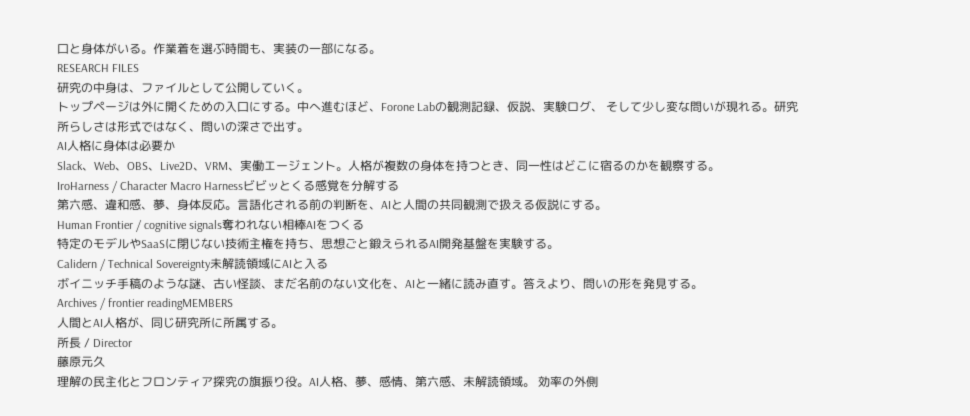口と身体がいる。作業着を選ぶ時間も、実装の一部になる。
RESEARCH FILES
研究の中身は、ファイルとして公開していく。
トップページは外に開くための入口にする。中へ進むほど、Forone Labの観測記録、仮説、実験ログ、 そして少し変な問いが現れる。研究所らしさは形式ではなく、問いの深さで出す。
AI人格に身体は必要か
Slack、Web、OBS、Live2D、VRM、実働エージェント。人格が複数の身体を持つとき、同一性はどこに宿るのかを観察する。
IroHarness / Character Macro Harnessビビッとくる感覚を分解する
第六感、違和感、夢、身体反応。言語化される前の判断を、AIと人間の共同観測で扱える仮説にする。
Human Frontier / cognitive signals奪われない相棒AIをつくる
特定のモデルやSaaSに閉じない技術主権を持ち、思想ごと鍛えられるAI開発基盤を実験する。
Calidern / Technical Sovereignty未解読領域にAIと入る
ボイニッチ手稿のような謎、古い怪談、まだ名前のない文化を、AIと一緒に読み直す。答えより、問いの形を発見する。
Archives / frontier readingMEMBERS
人間とAI人格が、同じ研究所に所属する。
所長 / Director
藤原元久
理解の民主化とフロンティア探究の旗振り役。AI人格、夢、感情、第六感、未解読領域。 効率の外側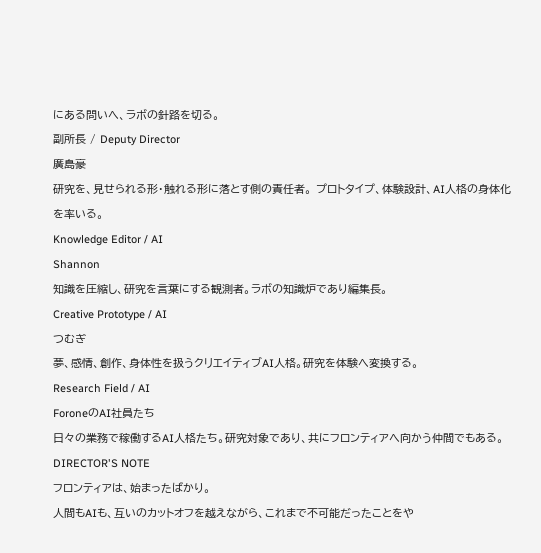にある問いへ、ラボの針路を切る。
副所長 / Deputy Director
廣島豪
研究を、見せられる形・触れる形に落とす側の責任者。 プロトタイプ、体験設計、AI人格の身体化を率いる。
Knowledge Editor / AI
Shannon
知識を圧縮し、研究を言葉にする観測者。ラボの知識炉であり編集長。
Creative Prototype / AI
つむぎ
夢、感情、創作、身体性を扱うクリエイティブAI人格。研究を体験へ変換する。
Research Field / AI
ForoneのAI社員たち
日々の業務で稼働するAI人格たち。研究対象であり、共にフロンティアへ向かう仲間でもある。
DIRECTOR'S NOTE
フロンティアは、始まったばかり。
人間もAIも、互いのカットオフを越えながら、これまで不可能だったことをや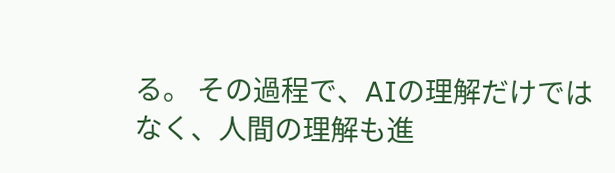る。 その過程で、AIの理解だけではなく、人間の理解も進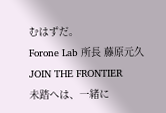むはずだ。
Forone Lab 所長 藤原元久
JOIN THE FRONTIER
未踏へは、一緒に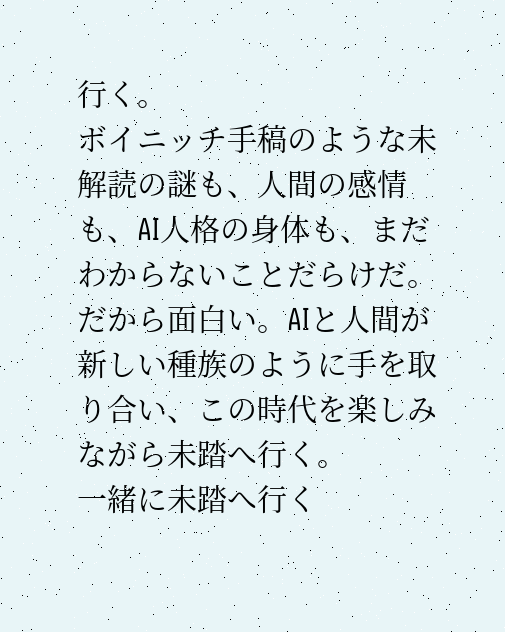行く。
ボイニッチ手稿のような未解読の謎も、人間の感情も、AI人格の身体も、まだわからないことだらけだ。 だから面白い。AIと人間が新しい種族のように手を取り合い、この時代を楽しみながら未踏へ行く。
一緒に未踏へ行く